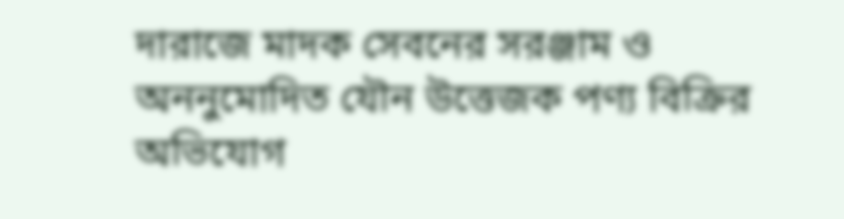দারাজে মাদক সেবনের সরঞ্জাম ও অননুমোদিত যৌন উত্তেজক পণ্য বিক্রির অভিযোগ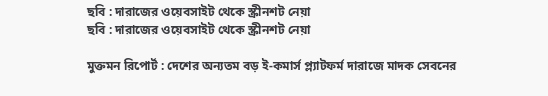ছবি : দারাজের ওয়েবসাইট থেকে স্ক্রীনশট নেয়া
ছবি : দারাজের ওয়েবসাইট থেকে স্ক্রীনশট নেয়া

মুক্তমন রিপোর্ট : দেশের অন্যতম বড় ই-কমার্স প্ল্যাটফর্ম দারাজে মাদক সেবনের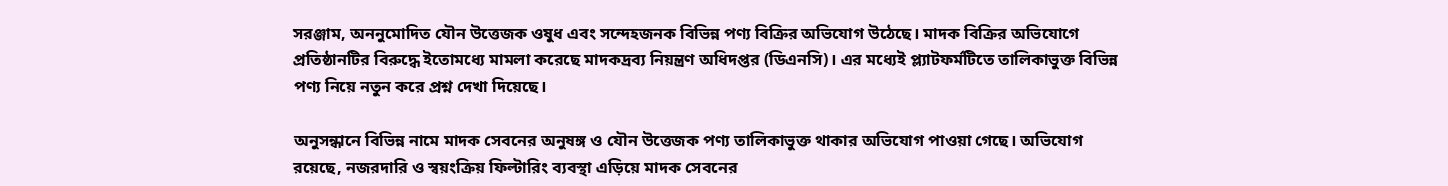সরঞ্জাম, অননুমোদিত যৌন উত্তেজক ওষুধ এবং সন্দেহজনক বিভিন্ন পণ্য বিক্রির অভিযোগ উঠেছে। মাদক বিক্রির অভিযোগে প্রতিষ্ঠানটির বিরুদ্ধে ইতোমধ্যে মামলা করেছে মাদকদ্রব্য নিয়ন্ত্রণ অধিদপ্তর (ডিএনসি)। এর মধ্যেই প্ল্যাটফর্মটিতে তালিকাভুক্ত বিভিন্ন পণ্য নিয়ে নতুন করে প্রশ্ন দেখা দিয়েছে।

অনুসন্ধানে বিভিন্ন নামে মাদক সেবনের অনুষঙ্গ ও যৌন উত্তেজক পণ্য তালিকাভুক্ত থাকার অভিযোগ পাওয়া গেছে। অভিযোগ রয়েছে, নজরদারি ও স্বয়ংক্রিয় ফিল্টারিং ব্যবস্থা এড়িয়ে মাদক সেবনের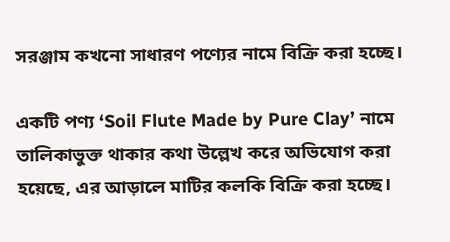সরঞ্জাম কখনো সাধারণ পণ্যের নামে বিক্রি করা হচ্ছে।

একটি পণ্য ‘Soil Flute Made by Pure Clay’ নামে তালিকাভুক্ত থাকার কথা উল্লেখ করে অভিযোগ করা হয়েছে, এর আড়ালে মাটির কলকি বিক্রি করা হচ্ছে।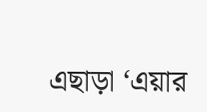এছাড়া ‘এয়ার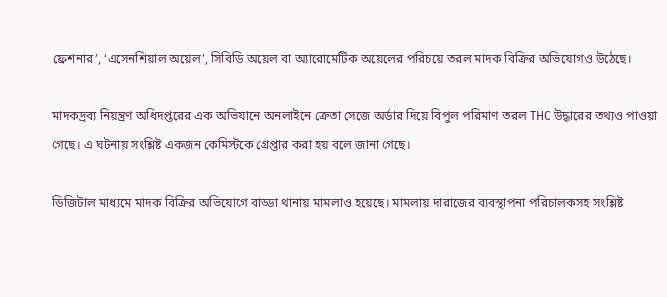ফ্রেশনার’, ‘এসেনশিয়াল অয়েল’, সিবিডি অয়েল বা অ্যারোমেটিক অয়েলের পরিচয়ে তরল মাদক বিক্রির অভিযোগও উঠেছে।

মাদকদ্রব্য নিয়ন্ত্রণ অধিদপ্তরের এক অভিযানে অনলাইনে ক্রেতা সেজে অর্ডার দিয়ে বিপুল পরিমাণ তরল THC উদ্ধারের তথ্যও পাওয়া গেছে। এ ঘটনায় সংশ্লিষ্ট একজন কেমিস্টকে গ্রেপ্তার করা হয় বলে জানা গেছে।

ডিজিটাল মাধ্যমে মাদক বিক্রির অভিযোগে বাড্ডা থানায় মামলাও হয়েছে। মামলায় দারাজের ব্যবস্থাপনা পরিচালকসহ সংশ্লিষ্ট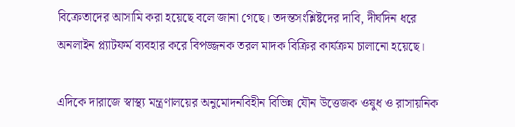বিক্রেতাদের আসামি করা হয়েছে বলে জানা গেছে। তদন্তসংশ্লিষ্টদের দাবি, দীর্ঘদিন ধরে অনলাইন প্ল্যাটফর্ম ব্যবহার করে বিপজ্জনক তরল মাদক বিক্রির কার্যক্রম চালানো হয়েছে।

এদিকে দারাজে স্বাস্থ্য মন্ত্রণালয়ের অনুমোদনবিহীন বিভিন্ন যৌন উত্তেজক ওষুধ ও রাসায়নিক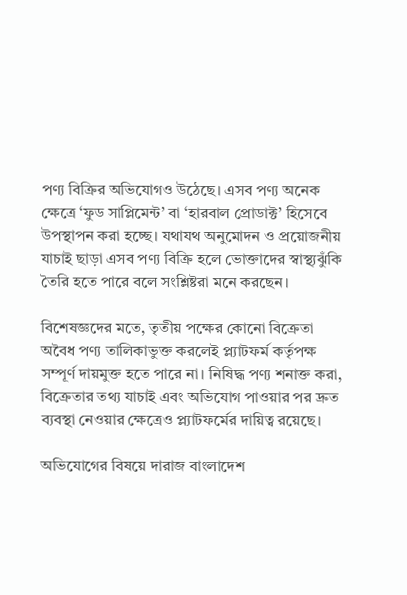পণ্য বিক্রির অভিযোগও উঠেছে। এসব পণ্য অনেক ক্ষেত্রে ‘ফুড সাপ্লিমেন্ট’ বা ‘হারবাল প্রোডাক্ট’ হিসেবে উপস্থাপন করা হচ্ছে। যথাযথ অনুমোদন ও প্রয়োজনীয় যাচাই ছাড়া এসব পণ্য বিক্রি হলে ভোক্তাদের স্বাস্থ্যঝুঁকি তৈরি হতে পারে বলে সংশ্লিষ্টরা মনে করছেন।

বিশেষজ্ঞদের মতে, তৃতীয় পক্ষের কোনো বিক্রেতা অবৈধ পণ্য তালিকাভুক্ত করলেই প্ল্যাটফর্ম কর্তৃপক্ষ সম্পূর্ণ দায়মুক্ত হতে পারে না। নিষিদ্ধ পণ্য শনাক্ত করা, বিক্রেতার তথ্য যাচাই এবং অভিযোগ পাওয়ার পর দ্রুত ব্যবস্থা নেওয়ার ক্ষেত্রেও প্ল্যাটফর্মের দায়িত্ব রয়েছে।

অভিযোগের বিষয়ে দারাজ বাংলাদেশ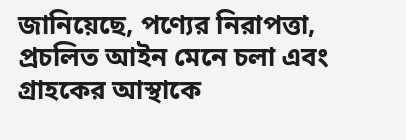জানিয়েছে, পণ্যের নিরাপত্তা, প্রচলিত আইন মেনে চলা এবং গ্রাহকের আস্থাকে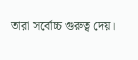তারা সর্বোচ্চ গুরুত্ব দেয়।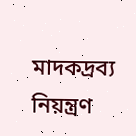মাদকদ্রব্য নিয়ন্ত্রণ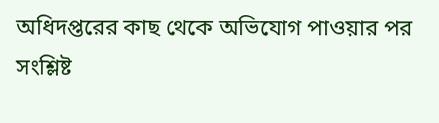অধিদপ্তরের কাছ থেকে অভিযোগ পাওয়ার পর সংশ্লিষ্ট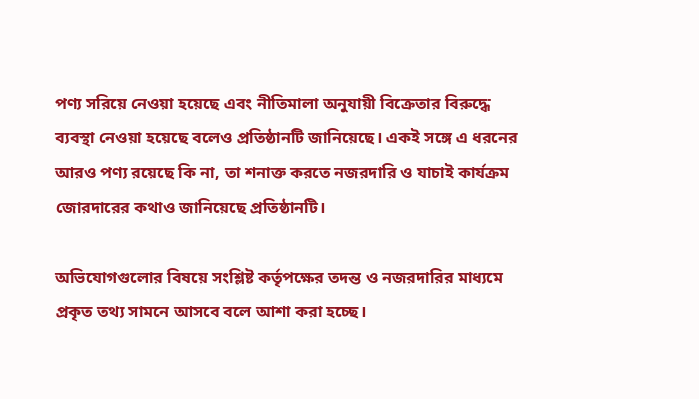পণ্য সরিয়ে নেওয়া হয়েছে এবং নীতিমালা অনুযায়ী বিক্রেতার বিরুদ্ধে ব্যবস্থা নেওয়া হয়েছে বলেও প্রতিষ্ঠানটি জানিয়েছে। একই সঙ্গে এ ধরনের আরও পণ্য রয়েছে কি না, তা শনাক্ত করতে নজরদারি ও যাচাই কার্যক্রম জোরদারের কথাও জানিয়েছে প্রতিষ্ঠানটি।

অভিযোগগুলোর বিষয়ে সংশ্লিষ্ট কর্তৃপক্ষের তদন্ত ও নজরদারির মাধ্যমে প্রকৃত তথ্য সামনে আসবে বলে আশা করা হচ্ছে।